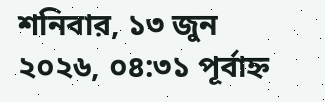শনিবার, ১৩ জুন ২০২৬, ০৪:৩১ পূর্বাহ্ন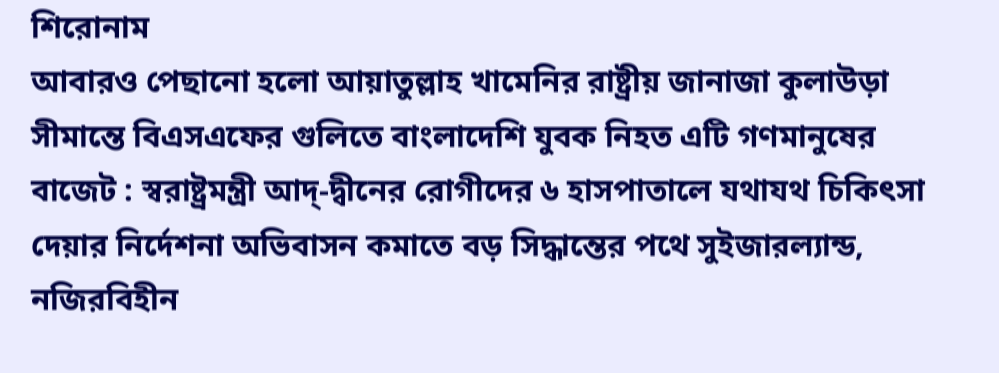শিরোনাম
আবারও পেছানো হলো আয়াতুল্লাহ খামেনির রাষ্ট্রীয় জানাজা কুলাউড়া সীমান্তে বিএসএফের গুলিতে বাংলাদেশি যুবক নিহত এটি গণমানুষের বাজেট : স্বরাষ্ট্রমন্ত্রী আদ্-দ্বীনের রোগীদের ৬ হাসপাতালে যথাযথ চিকিৎসা দেয়ার নির্দেশনা অভিবাসন কমাতে বড় সিদ্ধান্তের পথে সুইজারল্যান্ড, নজিরবিহীন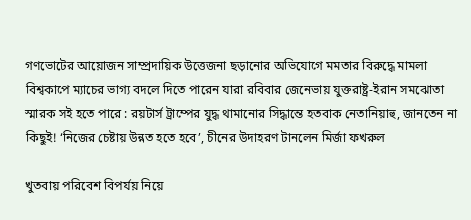গণভোটের আয়োজন সাম্প্রদায়িক উত্তেজনা ছড়ানোর অভিযোগে মমতার বিরুদ্ধে মামলা বিশ্বকাপে ম্যাচের ভাগ্য বদলে দিতে পারেন যারা রবিবার জেনেভায় যুক্তরাষ্ট্র-ইরান সমঝোতা স্মারক সই হতে পারে : রয়টার্স ট্রাম্পের যুদ্ধ থামানোর সিদ্ধান্তে হতবাক নেতানিয়াহু, জানতেন না কিছুই! ‘নিজের চেষ্টায় উন্নত হতে হবে’, চীনের উদাহরণ টানলেন মির্জা ফখরুল

খুতবায় পরিবেশ বিপর্যয় নিয়ে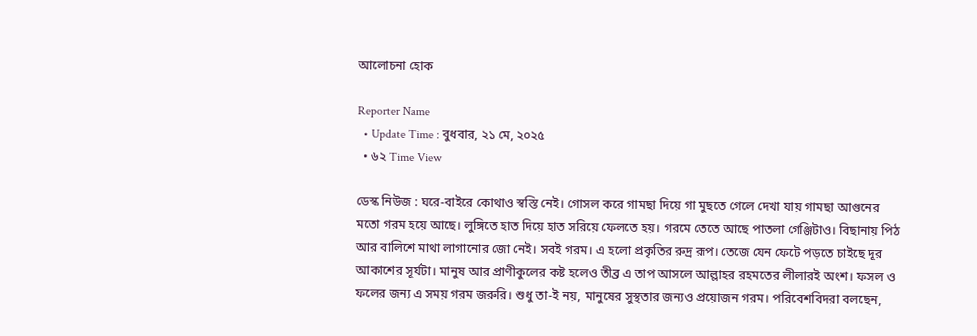আলোচনা হোক

Reporter Name
  • Update Time : বুধবার, ২১ মে, ২০২৫
  • ৬২ Time View

ডেস্ক নিউজ : ঘরে-বাইরে কোথাও স্বস্তি নেই। গোসল করে গামছা দিয়ে গা মুছতে গেলে দেখা যায় গামছা আগুনের মতো গরম হয়ে আছে। লুঙ্গিতে হাত দিয়ে হাত সরিয়ে ফেলতে হয়। গরমে তেতে আছে পাতলা গেঞ্জিটাও। বিছানায় পিঠ আর বালিশে মাথা লাগানোর জো নেই। সবই গরম। এ হলো প্রকৃতির রুদ্র রূপ। তেজে যেন ফেটে পড়তে চাইছে দূর আকাশের সূর্যটা। মানুষ আর প্রাণীকুলের কষ্ট হলেও তীব্র এ তাপ আসলে আল্লাহর রহমতের লীলারই অংশ। ফসল ও ফলের জন্য এ সময় গরম জরুরি। শুধু তা-ই নয়, মানুষের সুস্থতার জন্যও প্রয়োজন গরম। পরিবেশবিদরা বলছেন,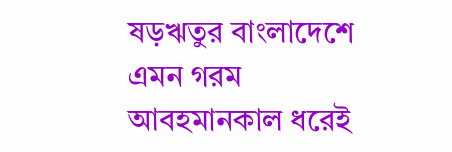ষড়ঋতুর বাংলাদেশে এমন গরম আবহমানকাল ধরেই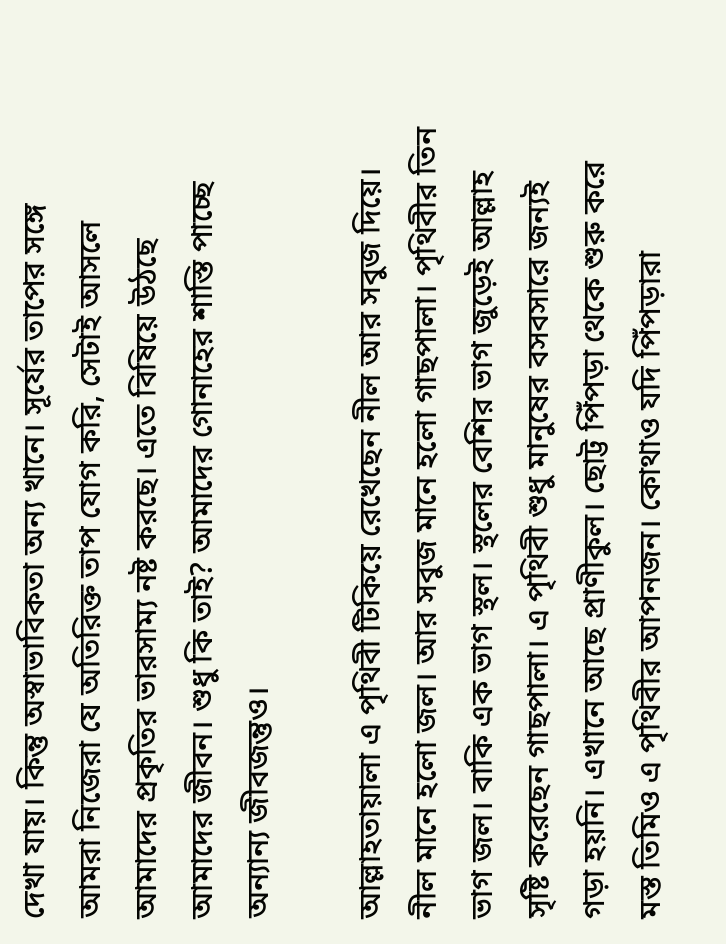দেখা যায়। কিন্তু অস্বাভাবিকতা অন্য খানে। সূর্যের তাপের সঙ্গে আমরা নিজেরা যে অতিরিক্ত তাপ যোগ করি, সেটাই আসলে আমাদের প্রকৃতির ভারসাম্য নষ্ট করছে। এতে বিষিয়ে উঠছে আমাদের জীবন। শুধু কি তাই? আমাদের গোনাহের শাস্তি পাচ্ছে অন্যান্য জীবজন্তুও।

আল্লাহতায়ালা এ পৃথিবী টিকিয়ে রেখেছেন নীল আর সবুজ দিয়ে। নীল মানে হলো জল। আর সবুজ মানে হলো গাছপালা। পৃথিবীর তিন ভাগ জল। বাকি এক ভাগ স্থল। স্থলের বেশির ভাগ জুড়েই আল্লাহ সৃষ্টি করেছেন গাছপালা। এ পৃথিবী শুধু মানুষের বসবসারে জন্যই গড়া হয়নি। এখানে আছে প্রাণীকুল। ছোট্ট পিঁপড়া থেকে শুরু করে মস্ত তিমিও এ পৃথিবীর আপনজন। কোথাও যদি পিঁপড়ারা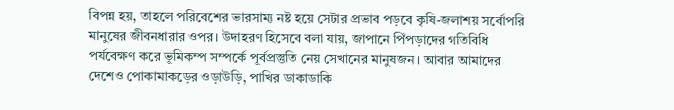বিপন্ন হয়, তাহলে পরিবেশের ভারসাম্য নষ্ট হয়ে সেটার প্রভাব পড়বে কৃষি-জলাশয় সর্বোপরি মানুষের জীবনধারার ওপর। উদাহরণ হিসেবে বলা যায়, জাপানে পিঁপড়াদের গতিবিধি পর্যবেক্ষণ করে ভূমিকম্প সম্পর্কে পূর্বপ্রস্তুতি নেয় সেখানের মানুষজন। আবার আমাদের দেশেও পোকামাকড়ের ওড়াউড়ি, পাখির ডাকাডাকি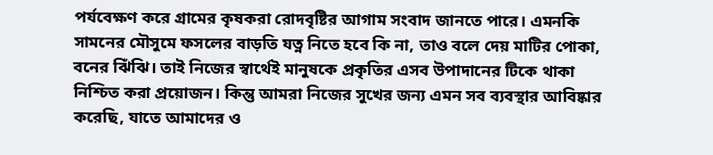পর্যবেক্ষণ করে গ্রামের কৃষকরা রোদবৃষ্টির আগাম সংবাদ জানতে পারে। এমনকি সামনের মৌসুমে ফসলের বাড়তি যত্ন নিতে হবে কি না, তাও বলে দেয় মাটির পোকা, বনের ঝিঁঝি। তাই নিজের স্বার্থেই মানুষকে প্রকৃতির এসব উপাদানের টিকে থাকা নিশ্চিত করা প্রয়োজন। কিন্তু আমরা নিজের সুখের জন্য এমন সব ব্যবস্থার আবিষ্কার করেছি, যাতে আমাদের ও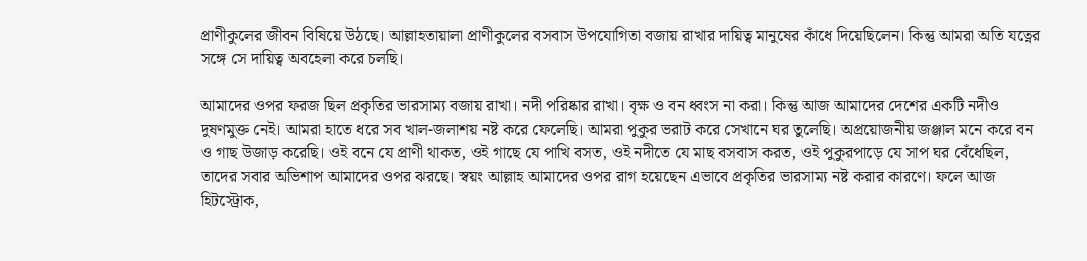প্রাণীকুলের জীবন বিষিয়ে উঠছে। আল্লাহতায়ালা প্রাণীকুলের বসবাস উপযোগিতা বজায় রাখার দায়িত্ব মানুষের কাঁধে দিয়েছিলেন। কিন্তু আমরা অতি যত্নের সঙ্গে সে দায়িত্ব অবহেলা করে চলছি।

আমাদের ওপর ফরজ ছিল প্রকৃতির ভারসাম্য বজায় রাখা। নদী পরিষ্কার রাখা। বৃক্ষ ও বন ধ্বংস না করা। কিন্তু আজ আমাদের দেশের একটি নদীও দুষণমুক্ত নেই। আমরা হাতে ধরে সব খাল-জলাশয় নষ্ট করে ফেলেছি। আমরা পুকুর ভরাট করে সেখানে ঘর তুলেছি। অপ্রয়োজনীয় জঞ্জাল মনে করে বন ও গাছ উজাড় করেছি। ওই বনে যে প্রাণী থাকত, ওই গাছে যে পাখি বসত, ওই নদীতে যে মাছ বসবাস করত, ওই পুকুরপাড়ে যে সাপ ঘর বেঁধেছিল, তাদের সবার অভিশাপ আমাদের ওপর ঝরছে। স্বয়ং আল্লাহ আমাদের ওপর রাগ হয়েছেন এভাবে প্রকৃতির ভারসাম্য নষ্ট করার কারণে। ফলে আজ হিটস্ট্রোক,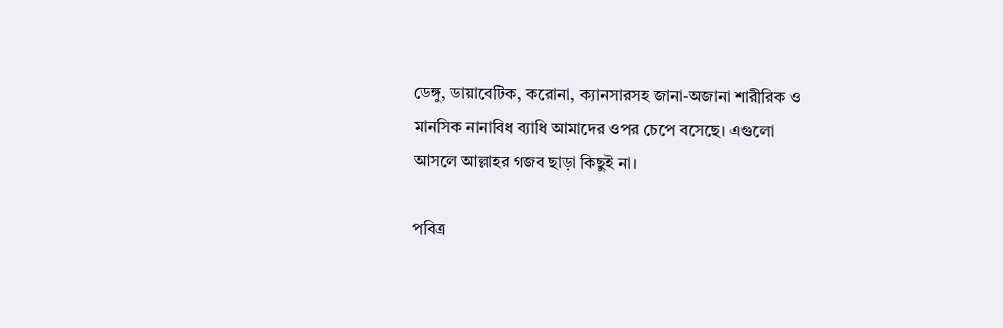ডেঙ্গু, ডায়াবেটিক, করোনা, ক্যানসারসহ জানা-অজানা শারীরিক ও মানসিক নানাবিধ ব্যাধি আমাদের ওপর চেপে বসেছে। এগুলো আসলে আল্লাহর গজব ছাড়া কিছুই না।

পবিত্র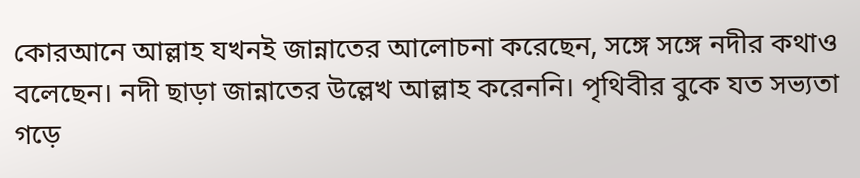কোরআনে আল্লাহ যখনই জান্নাতের আলোচনা করেছেন, সঙ্গে সঙ্গে নদীর কথাও বলেছেন। নদী ছাড়া জান্নাতের উল্লেখ আল্লাহ করেননি। পৃথিবীর বুকে যত সভ্যতা গড়ে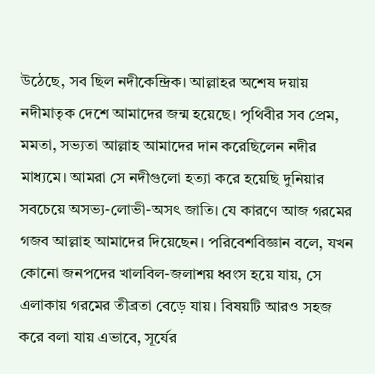উঠেছে, সব ছিল নদীকেন্দ্রিক। আল্লাহর অশেষ দয়ায় নদীমাতৃক দেশে আমাদের জন্ম হয়েছে। পৃথিবীর সব প্রেম, মমতা, সভ্যতা আল্লাহ আমাদের দান করেছিলেন নদীর মাধ্যমে। আমরা সে নদীগুলো হত্যা করে হয়েছি দুনিয়ার সবচেয়ে অসভ্য-লোভী-অসৎ জাতি। যে কারণে আজ গরমের গজব আল্লাহ আমাদের দিয়েছেন। পরিবেশবিজ্ঞান বলে, যখন কোনো জনপদের খালবিল-জলাশয় ধ্বংস হয়ে যায়, সে এলাকায় গরমের তীব্রতা বেড়ে যায়। বিষয়টি আরও সহজ করে বলা যায় এভাবে, সূর্যের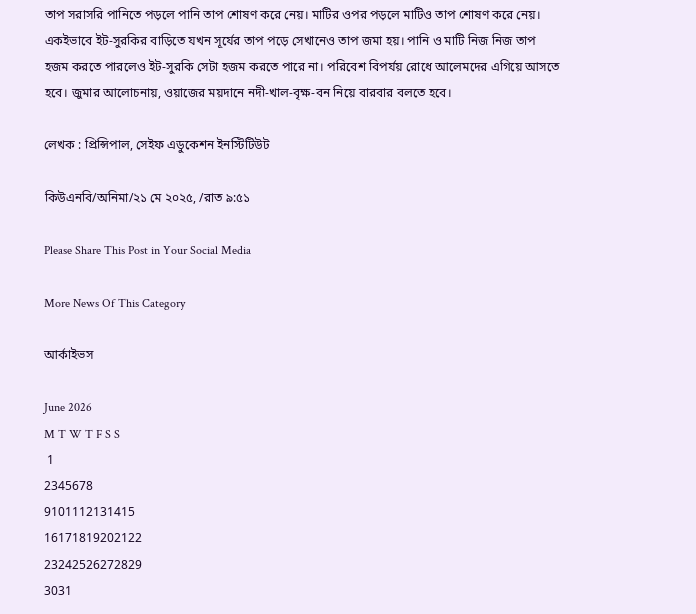তাপ সরাসরি পানিতে পড়লে পানি তাপ শোষণ করে নেয়। মাটির ওপর পড়লে মাটিও তাপ শোষণ করে নেয়। একইভাবে ইট-সুরকির বাড়িতে যখন সূর্যের তাপ পড়ে সেখানেও তাপ জমা হয়। পানি ও মাটি নিজ নিজ তাপ হজম করতে পারলেও ইট-সুরকি সেটা হজম করতে পারে না। পরিবেশ বিপর্যয় রোধে আলেমদের এগিয়ে আসতে হবে। জুমার আলোচনায়, ওয়াজের ময়দানে নদী-খাল-বৃক্ষ-বন নিয়ে বারবার বলতে হবে।

লেখক : প্রিন্সিপাল, সেইফ এডুকেশন ইনস্টিটিউট

কিউএনবি/অনিমা/২১ মে ২০২৫, /রাত ৯:৫১

Please Share This Post in Your Social Media

More News Of This Category

আর্কাইভস

June 2026
M T W T F S S
 1
2345678
9101112131415
16171819202122
23242526272829
3031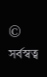© সর্বস্বত্ব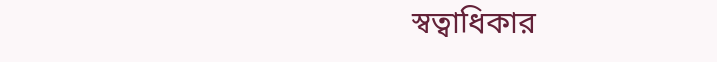স্বত্বাধিকার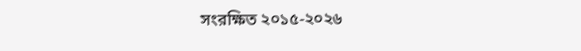সংরক্ষিত ২০১৫-২০২৬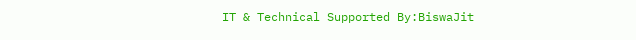IT & Technical Supported By:BiswaJit